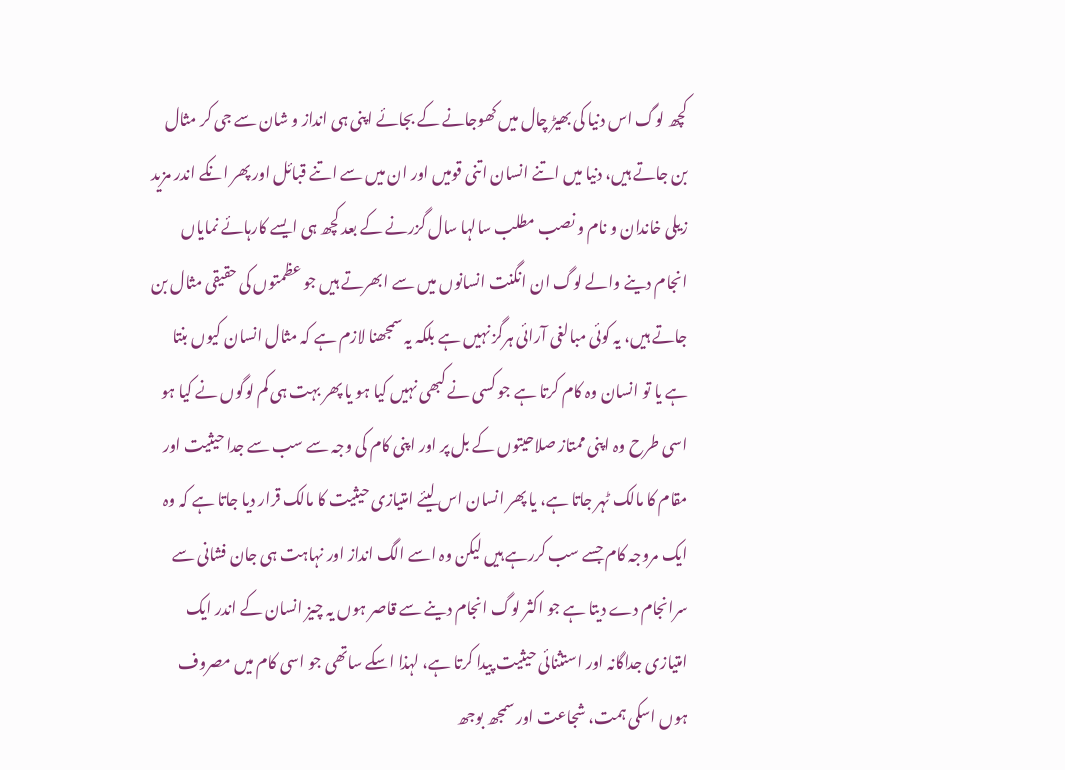کچھ لوگ اس دنیا کی بھیڑ چال میں کھوجانے کے بجائے اپنی ہی انداز و شان سے جی کر مثال بن جاتے ہیں، دنیا میں اتنے انسان اتنی قومیں اور ان میں سے اتنے قبائل اور پھر انکے اندر مزید زیلی خاندان و نام و نصب مطلب سالہا سال گزرنے کے بعد کچھ ہی ایسے کارہائے نمایاں انجام دینے والے لوگ ان انگنت انسانوں میں سے ابھرتے ہیں جو عظمتوں کی حقیقی مثال بن جاتے ہیں، یہ کوئی مبالغی آرائی ہرگز نہیں ہے بلکہ یہ سمجھنا لازم ہے کہ مثال انسان کیوں بنتا ہے یا تو انسان وہ کام کرتا ہے جو کسی نے کبھی نہیں کیا ہو یا پھر بہت ہی کم لوگوں نے کیا ہو اسی طرح وہ اپنی ممتاز صلاحیتوں کے بل پر اور اپنی کام کی وجہ سے سب سے جدا حیثیت اور مقام کا مالک ٹہر جاتا ہے، یا پھر انسان اس لیئے امتیازی حیثیت کا مالک قرار دیا جاتا ہے کہ وہ ایک مروجہ کام جسے سب کررہے ہیں لیکن وہ اسے الگ انداز اور نہاہت ہی جان فشانی سے سرانجام دے دیتا ہے جو اکثر لوگ انجام دینے سے قاصر ہوں یہ چیز انسان کے اندر ایک امتیازی جداگانہ اور استثنائی حیثیت پیدا کرتا ہے، لہذا اسکے ساتھی جو اسی کام میں مصروف ہوں اسکی ہمت، شجاعت اور سمجھ بوجھ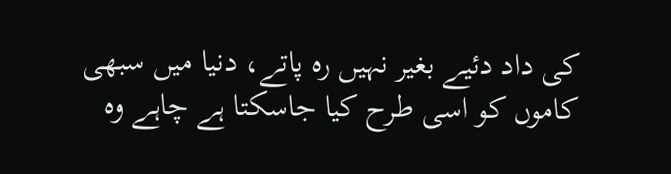کی داد دئیے بغیر نہیں رہ پاتے، دنیا میں سبھی کاموں کو اسی طرح کیا جاسکتا ہے چاہے وہ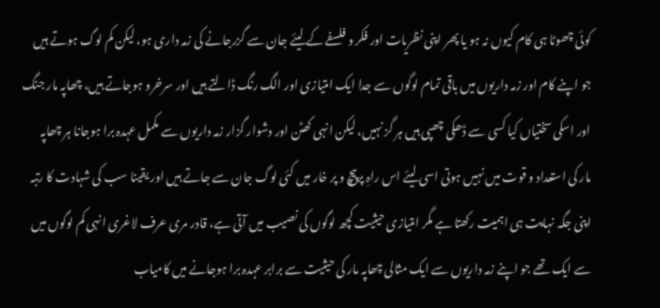کوئی چھوٹا ہی کام کیوں نہ ہو یا پھر اپنی نظریات اور فکر و فلسفے کے لیئے جان سے گزرجانے کی زمہ داری ہو، لیکن کم لوگ ہوتے ہیں جو اپنے کام اور زمہ داریوں میں باقی تمام لوگوں سے جدا ایک امتیازی اور الگ رنگ ڈالتے ہیں اور سرخرو ہوجاتے ہیں، چھاپہ مار جنگ اور اسکی سختیاں کیا کسی سے ڈھکی چھپی ہیں ہر گز نہیں، لیکن انہی کھٹن اور دشوار گزار زمہ داریوں سے مکمل عہدہ برا ہوجانا ہر چھاپہ مار کی استعداد و قوت میں نہیں ہوتی اسی لیئے اس راہِ پرپیچ و پر خار میں کئی لوگ جان سے جاتے ہیں اور یقینا سب کی شہادت کا رتبہ اپنی جگہ نہایت ہی اہمیت رکھتا ہے مگر امتیازی حیثیت کچھ لوگوں کی نصیب میں آتی ہے، قادر مری عرف لاغری انہی کم لوگوں میں سے ایک تھے جو اپنے زمہ داریوں سے ایک مثالی چھاپہ مار کی حیثیت سے برابر عہدہ برا ہوجانے میں کامیاب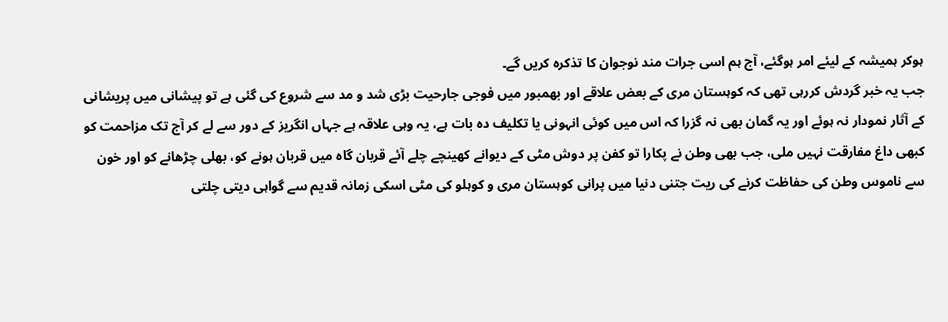ہوکر ہمیشہ کے لیئے امر ہوگئے، آج ہم اسی جرات مند نوجوان کا تذکرہ کریں گے۔
جب یہ خبر گردش کررہی تھی کہ کوہستان مری کے بعض علاقے اور بھمبور میں فوجی جارحیت بڑی شد و مد سے شروع کی گئی ہے تو پیشانی میں پریشانی کے آثار نمودار نہ ہوئے اور یہ گمان بھی نہ گزرا کہ اس میں کوئی انہونی یا تکلیف دہ بات ہے، یہ وہی علاقہ ہے جہاں انگریز کے دور سے لے کر آج تک مزاحمت کو کبھی داغ مفارقت نہیں ملی، جب بھی وطن نے پکارا تو کفن پر دوش مٹی کے دیوانے کھینچے چلے آئے قربان گاہ میں قربان ہونے کو، بھلی چڑھانے کو اور خون سے ناموس وطن کی حفاظت کرنے کی ریت جتنی دنیا میں پرانی کوہستان مری و کوہلو کی مٹی اسکی زمانہ قدیم سے گواہی دیتی چلتی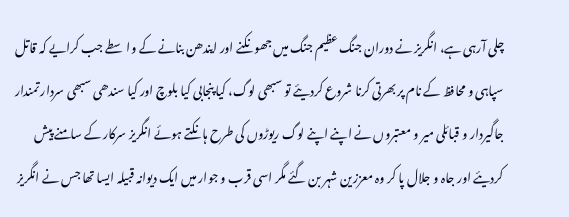چلی آرہی ہے، انگریز نے دوران جنگ عظیم جنگ میں جھونکنے اور ایندھن بنانے کے واسطے جب کرایے کہ قاتل سپاہی و محافظ کے نام پر بھرتی کرنا شروع کردیئے تو سبھی لوگ، کیا پنجابی کیا بلوچ اور کیا سندھی سبھی سردار تمندار جاگیردار و قبائلی میر و معتبروں نے اپنے اپنے لوگ ریوڑوں کی طرح ہانکتے ہوئے انگریز سرکار کے سامنے پیش کردیئے اور جاہ و جلال پا کر وہ معززین شہر بن گئے مگر اسی قرب و جوار میں ایک دیوانہ قبیلہ ایسا تھا جس نے انگریز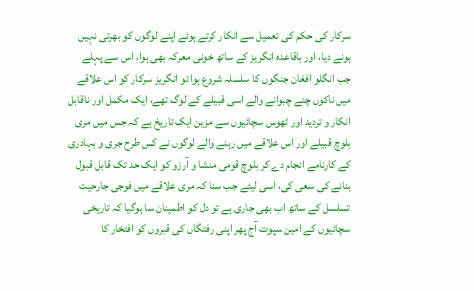سرکار کی حکم کی تعمیل سے انکار کرتے ہوئے اپنے لوگوں کو بھرتی نہیں ہونے دیا، اور باقاعدہ انگریز کے ساتھ خونی معرکہ بھی ہوا، اس سے پہلے جب انگلو افغان جنگوں کا سلسلہ شروع ہوا تو انگریز سرکار کو اس علاقے میں ناکوں چنے چبوانے والے اسی قبیلے کے لوگ تھے، ایک مکمل اور ناقابل انکار و تردید اور ٹھوس سچائیوں سے مزین ایک تاریخ ہے کہ جس میں مری بلوچ قبیلے اور اس علاقے میں رہنے والے لوگوں نے کس طرح جری و بہادری کے کارنامے انجام دے کر بلوچ قومی منشا و آرزو کو ایک حد تک قابل قبول بنانے کی سعی کی، اسی لیئے جب سنا کہ مری علاقے میں فوجی جارحیت تسلسل کے ساتھ اب بھی جاری ہے تو دل کو اطمینان سا ہوگیا کہ تاریخی سچائیوں کے امین سپوت آج پھر اپنی رفتگاں کی قبروں کو افتخار کا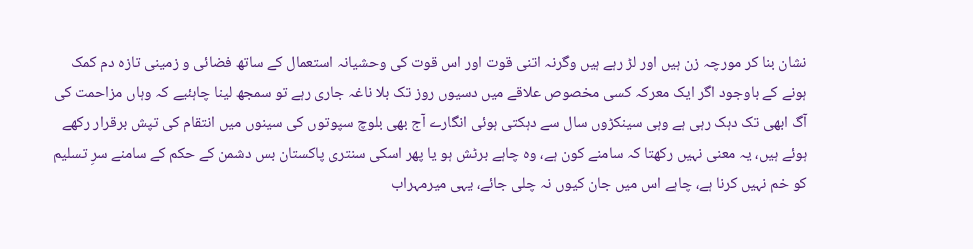نشان بنا کر مورچہ زن ہیں اور لڑ رہے ہیں وگرنہ اتنی قوت اور اس قوت کی وحشیانہ استعمال کے ساتھ فضائی و زمینی تازہ دم کمک ہونے کے باوجود اگر ایک معرکہ کسی مخصوص علاقے میں دسیوں روز تک بلا ناغہ جاری رہے تو سمجھ لینا چاہئیے کہ وہاں مزاحمت کی آگ ابھی تک دہک رہی ہے وہی سینکڑوں سال سے دہکتی ہوئی انگارے آج بھی بلوچ سپوتوں کی سینوں میں انتقام کی تپش برقرار رکھے ہوئے ہیں، یہ معنی نہیں رکھتا کہ سامنے کون ہے، وہ چاہے برٹش ہو یا پھر اسکی سنتری پاکستان بس دشمن کے حکم کے سامنے سرِ تسلیم کو خم نہیں کرنا ہے، چاہے اس میں جان کیوں نہ چلی جائے، یہی میرمہراب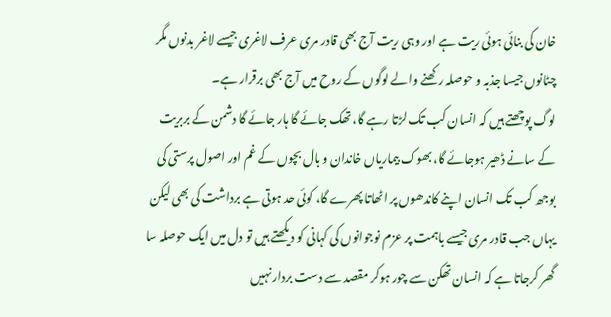خان کی بنائی ہوئی ریت ہے اور وہی ریت آج بھی قادر مری عرف لاغری جیسے لاغر بدنوں مگر چٹانوں جیسا جذبہ و حوصلہ رکھنے والے لوگوں کے روح میں آج بھی برقرار ہے۔
لوگ پوچھتے ہیں کہ انسان کب تک لڑتا رہے گا، تھک جائے گا ہار جائے گا دشمن کے بربریت کے سانے ڈھیر ہوجائے گا، بھوک بیماریاں خاندان و بال بچوں کے غم اور اصول پرستی کی بوجھ کب تک انسان اپنے کاندھوں پر اٹھاتا پھرے گا، کوئی حد ہوتی ہے برداشت کی بھی لیکن یہاں جب قادر مری جیسے باہمت پر عزم نوجوانوں کی کہانی کو دیکھتے ہیں تو دل میں ایک حوصلہ سا گھر کرجاتا ہے کہ انسان تھکن سے چور ہوکر مقصد سے دست بردار نہیں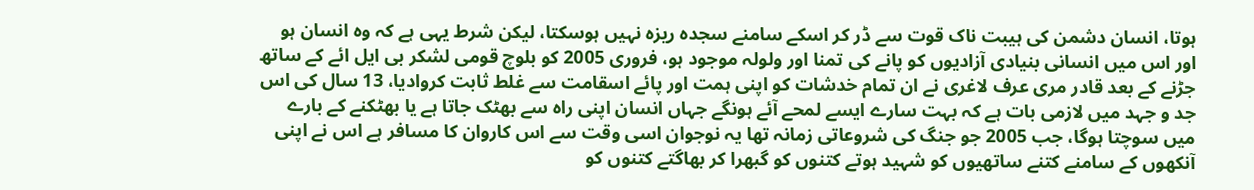ہوتا، انسان دشمن کی ہیبت ناک قوت سے ڈر کر اسکے سامنے سجدہ ریزہ نہیں ہوسکتا، لیکن شرط یہی ہے کہ وہ انسان ہو اور اس میں انسانی بنیادی آزادیوں کو پانے کی تمنا اور ولولہ موجود ہو، فروری 2005 کو بلوچ قومی لشکر بی ایل ائے کے ساتھ جڑنے کے بعد قادر مری عرف لاغری نے ان تمام خدشات کو اپنی ہمت اور پائے اسقامت سے غلط ثابت کروادیا، 13 سال کی اس جد و جہد میں لازمی بات ہے کہ بہت سارے ایسے لمحے آئے ہونگے جہاں انسان اپنی راہ سے بھٹک جاتا ہے یا بھٹکنے کے بارے میں سوچتا ہوگا، جب 2005 جو جنگ کی شروعاتی زمانہ تھا یہ نوجوان اسی وقت سے اس کاروان کا مسافر ہے اس نے اپنی آنکھوں کے سامنے کتنے ساتھیوں کو شہید ہوتے کتنوں کو گبھرا کر بھاگتے کتنوں کو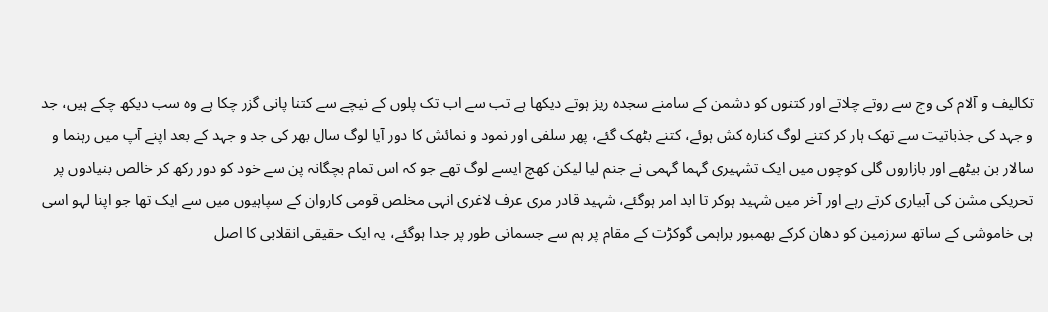تکالیف و آلام کی وج سے روتے چلاتے اور کتنوں کو دشمن کے سامنے سجدہ ریز ہوتے دیکھا ہے تب سے اب تک پلوں کے نیچے سے کتنا پانی گزر چکا ہے وہ سب دیکھ چکے ہیں، جد و جہد کی جذباتیت سے تھک ہار کر کتنے لوگ کنارہ کش ہوئے، کتنے بٹھک گئے، پھر سلفی اور نمود و نمائش کا دور آیا لوگ سال بھر کی جد و جہد کے بعد اپنے آپ میں رہنما و سالار بن بیٹھے اور بازاروں گلی کوچوں میں ایک تشہیری گہما گہمی نے جنم لیا لیکن کھچ ایسے لوگ تھے جو کہ اس تمام بچگانہ پن سے خود کو دور رکھ کر خالص بنیادوں پر تحریکی مشن کی آبیاری کرتے رہے اور آخر میں شہید ہوکر تا ابد امر ہوگئے، شہید قادر مری عرف لاغری انہی مخلص قومی کاروان کے سپاہیوں میں سے ایک تھا جو اپنا لہو اسی ہی خاموشی کے ساتھ سرزمین کو دھان کرکے بھمبور براہمی گوکڑت کے مقام پر ہم سے جسمانی طور پر جدا ہوگئے، یہ ایک حقیقی انقلابی کا اصل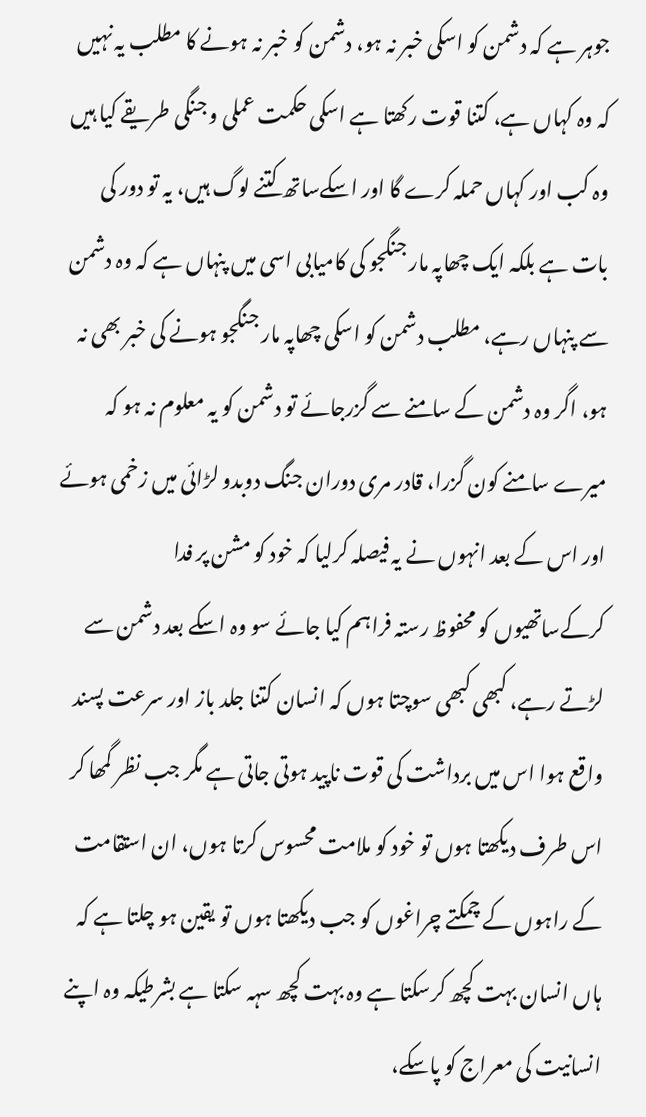جوہر ہے کہ دشمن کو اسکی خبر نہ ہو، دشمن کو خبر نہ ہونے کا مطلب یہ نہیں کہ وہ کہاں ہے، کتنا قوت رکھتا ہے اسکی حکمت عملی و جنگی طریقے کیا ہیں وہ کب اور کہاں حملہ کرے گا اور اسکےساتھ کتنے لوگ ہیں، یہ تو دور کی بات ہے بلکہ ایک چھاپہ مار جنگجو کی کامیابی اسی میں پنہاں ہے کہ وہ دشمن سے پنہاں رہے، مطلب دشمن کو اسکی چھاپہ مار جنگجو ہونے کی خبر بھی نہ ہو، اگر وہ دشمن کے سامنے سے گزرجائے تو دشمن کو یہ معلوم نہ ہو کہ میرے سامنے کون گزرا، قادر مری دوران جنگ دوبدو لڑائی میں زخمی ہوئے اور اس کے بعد انہوں نے یہ فیصلہ کرلیا کہ خود کو مشن پر فدا کرکےساتھیوں کو محفوظ رستہ فراہم کیا جائے سو وہ اسکے بعد دشمن سے لڑتے رہے، کبھی کبھی سوچتا ہوں کہ انسان کتنا جلد باز اور سرعت پسند واقع ہوا اس میں برداشت کی قوت ناپید ہوتی جاتی ہے مگر جب نظر گمھا کر اس طرف دیکھتا ہوں تو خود کو ملامت محسوس کرتا ہوں، ان استقامت کے راہوں کے چمکتے چراغوں کو جب دیکھتا ہوں تو یقین ہو چلتا ہے کہ ہاں انسان بہت کچھ کرسکتا ہے وہ بہت کچھ سہہ سکتا ہے بشرطیکہ وہ اپنے انسانیت کی معراج کو پاسکے،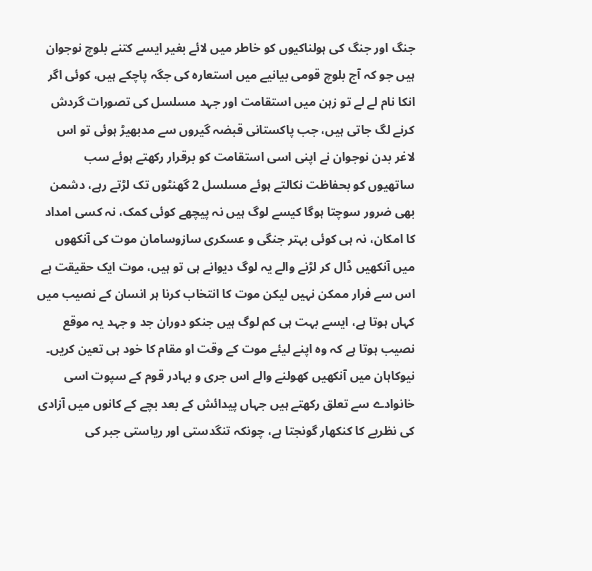جنگ اور جنگ کی ہولناکیوں کو خاطر میں لائے بغیر ایسے کتنے بلوچ نوجوان ہیں جو کہ آج بلوچ قومی بیانیے میں استعارہ کی جگہ پاچکے ہیں، کوئی اگر انکا نام لے لے تو زہن میں استقامت اور جہد مسلسل کی تصورات گردش کرنے لگ جاتی ہیں، جب پاکستانی قبضہ گیروں سے مدبھیڑ ہوئی تو اس لاغر بدن نوجوان نے اپنی اسی استقامت کو برقرار رکھتے ہوئے سب ساتھیوں کو بحفاظت نکالتے ہوئے مسلسل 2 گھنٹوں تک لڑتے رہے، دشمن بھی ضرور سوچتا ہوگا کیسے لوگ ہیں نہ پیچھے کوئی کمک، نہ کسی امداد کا امکان، نہ ہی کوئی بہتر جنگی و عسکری سازوسامان موت کی آنکھوں میں آنکھیں ڈال کر لڑنے والے یہ لوگ دیوانے ہی تو ہیں، موت ایک حقیقت ہے اس سے فرار ممکن نہیں لیکن موت کا انتخاب کرنا ہر انسان کے نصیب میں کہاں ہوتا ہے، ایسے بہت ہی کم لوگ ہیں جنکو دوران جد و جہد یہ موقع نصیب ہوتا ہے کہ وہ اپنے لیئے موت کے وقت او مقام کا خود ہی تعین کریں۔
نیوکاہان میں آنکھیں کھولنے والے اس جری و بہادر قوم کے سپوت اسی خانوادے سے تعلق رکھتے ہیں جہاں پیدائش کے بعد بچے کے کانوں میں آزادی کی نظریے کا کنکھار گونجتا ہے، چونکہ تنگدستی اور ریاستی جبر کی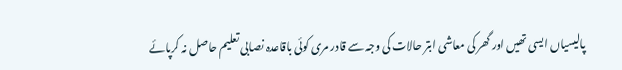پالیسیاں ایسی تھیں اور گھر کی معاشی ابتر حالات کی وجہ سے قادر مری کوئی باقاعدہ نصابی تعلیم حاصل نہ کرپائے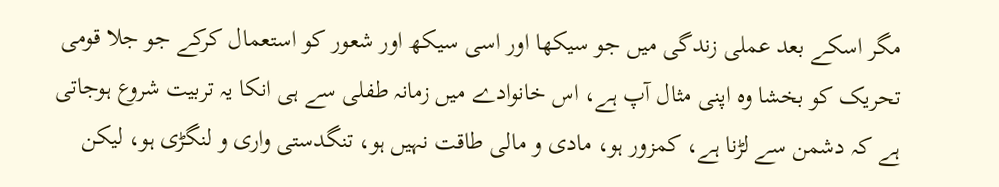مگر اسکے بعد عملی زندگی میں جو سیکھا اور اسی سیکھ اور شعور کو استعمال کرکے جو جلا قومی تحریک کو بخشا وہ اپنی مثال آپ ہے، اس خانوادے میں زمانہ طفلی سے ہی انکا یہ تربیت شروع ہوجاتی ہے کہ دشمن سے لڑنا ہے، کمزور ہو، مادی و مالی طاقت نہیں ہو، تنگدستی واری و لنگڑی ہو، لیکن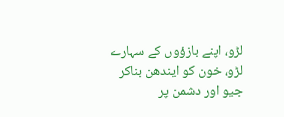لڑو، اپنے بازؤوں کے سہارے لڑو، خون کو ایندھن بناکر جیو اور دشمن پر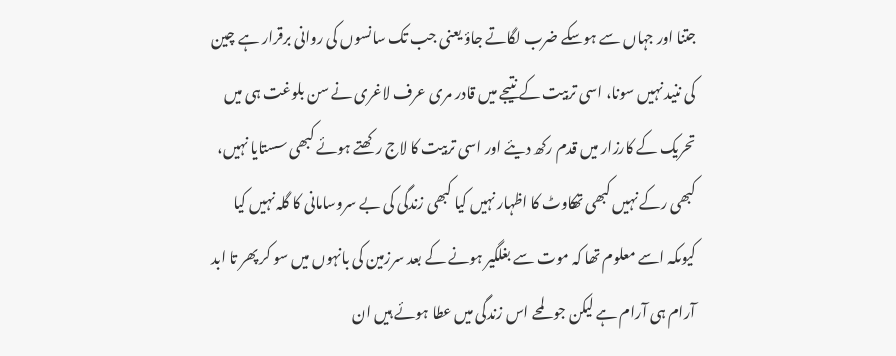جتنا اور جہاں سے ہوسکے ضرب لگاتے جاؤ یعنی جب تک سانسوں کی روانی برقرار ہے چین کی ننید نہیں سونا، اسی تربیت کے نتیجے میں قادر مری عرف لاغری نے سن بلوغت ہی میں تحریک کے کارزار میں قدم رکھ دیئے اور اسی تربیت کا لاج رکھتے ہوئے کبھی سستایا نہیں، کبھی رکے نہیں کبھی تھکاوٹ کا اظہار نہیں کیا کبھی زندگی کی بے سروسامانی کا گلہ نہیں کیا کیوںکہ اسے معلوم تھا کہ موت سے بغلگیر ہونے کے بعد سرزمین کی بانہوں میں سو کر پھر تا ابد آرام ہی آرام ہے لیکن جو لمحے اس زندگی میں عطا ہوئے ہیں ان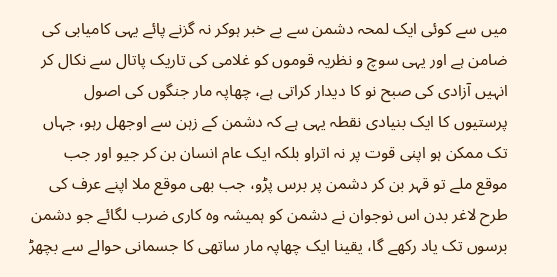میں سے کوئی ایک لمحہ دشمن سے بے خبر ہوکر نہ گزنے پائے یہی کامیابی کی ضامن ہے اور یہی سوچ و نظریہ قوموں کو غلامی کی تاریک پاتال سے نکال کر انہیں آزادی کی صبح نو کا دیدار کراتی ہے، چھاپہ مار جنگوں کی اصول پرستیوں کا ایک بنیادی نقطہ یہی ہے کہ دشمن کے زہن سے اوجھل رہو، جہاں تک ممکن ہو اپنی قوت پر نہ اتراو بلکہ ایک عام انسان بن کر جیو اور جب موقع ملے تو قہر بن کر دشمن پر برس پڑو، جب بھی موقع ملا اپنے عرف کی طرح لاغر بدن اس نوجوان نے دشمن کو ہمیشہ وہ کاری ضرب لگائے جو دشمن برسوں تک یاد رکھے گا، یقینا ایک چھاپہ مار ساتھی کا جسمانی حوالے سے بچھڑ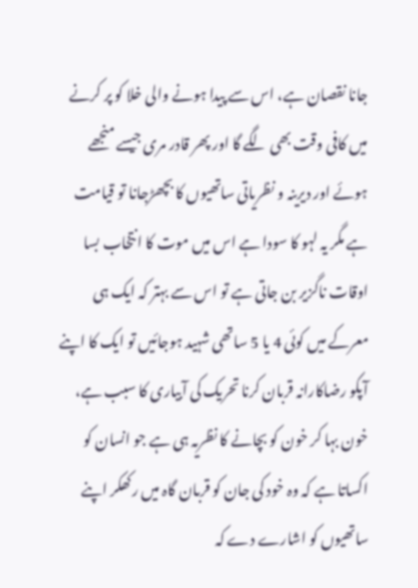جانا نقصان ہے، اس سے پیدا ہونے والی خلا کو پر کرنے میں کافی وقت بھی لگے گا اور پھر قادر مری جیسے منجھے ہوئے اور دیرینہ و نظریاتی ساتھیوں کا بچھڑجانا تو قیامت ہے مگر یہ لہو کا سودا ہے اس میں موت کا انتخاب بسا اوقات ناگزیر بن جاتی ہے تو اس سے بہتر کہ ایک ہی معرکے میں کوئی 4 یا 5 ساتھی شہید ہوجائیں تو ایک کا اپنے آپکو رضاکارانہ قربان کرنا تحریک کی آبیاری کا سبب ہے، خون بہا کر خون کو بچانے کا نظریہ ہی ہے جو انسان کو اکساتا ہے کہ وہ خود کی جان کو قربان گاہ میں رکھکر اپنے ساتھیوں کو اشارے دے کہ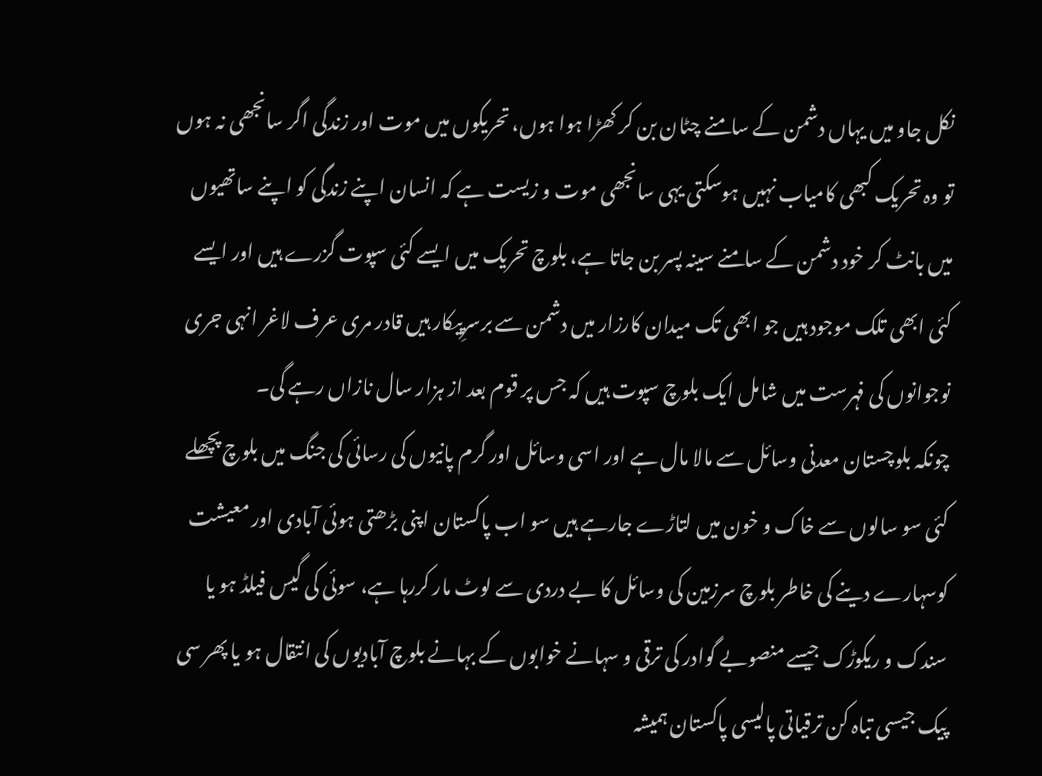نکل جاو میں یہاں دشمن کے سامنے چٹان بن کر کھڑا ہوا ہوں، تحریکوں میں موت اور زندگی اگر سانجھی نہ ہوں تو وہ تحریک کبھی کامیاب نہیں ہوسکتی یہی سانجھی موت و زیست ہے کہ انسان اپنے زندگی کو اپنے ساتھیوں میں بانٹ کر خود دشمن کے سامنے سینہ پسر بن جاتا ہے، بلوچ تحریک میں ایسے کئی سپوت گزرے ہیں اور ایسے کئی ابھی تلک موجود ہیں جو ابھی تک میدان کارزار میں دشمن سے برسرِپیکار ہیں قادر مری عرف لاغر انہی جری نوجوانوں کی فہرست میں شامل ایک بلوچ سپوت ہیں کہ جس پر قوم بعد از ہزار سال نازاں رہے گی۔
چونکہ بلوچستان معدنی وسائل سے مالا مال ہے اور اسی وسائل اور گرم پانیوں کی رسائی کی جنگ میں بلوچ پچھلے کئی سو سالوں سے خاک و خون میں لتاڑے جارہے ہیں سو اب پاکستان اپنی بڑھتی ہوئی آبادی اور معیشت کوسہارے دینے کی خاطر بلوچ سرزمین کی وسائل کا بے دردی سے لوٹ مار کررہا ہے، سوئی کی گیس فیلڈ ہو یا سندک و ریکوڑک جیسے منصوبے گوادر کی ترقی و سہانے خوابوں کے بہانے بلوچ آبادیوں کی انتقال ہو یا پھر سی پیک جیسی تباہ کن ترقیاتی پالیسی پاکستان ہمیشہ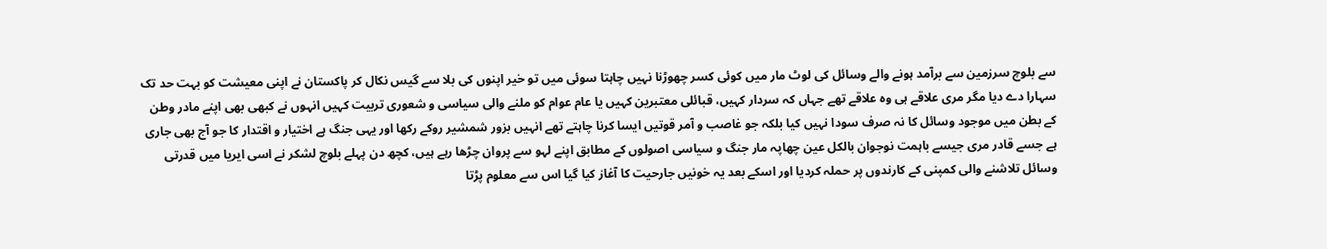سے بلوچ سرزمین سے برآمد ہونے والے وسائل کی لوٹ مار میں کوئی کسر چھوڑنا نہیں چاہتا سوئی میں تو خیر اپنوں کی بلا سے گیس نکال کر پاکستان نے اپنی معیشت کو بہت حد تک سہارا دے دیا مگر مری علاقے ہی وہ علاقے تھے جہاں کہ سردار کہیں، قبائلی معتبرین کہیں یا عام عوام کو ملنے والی سیاسی و شعوری تربیت کہیں انہوں نے کبھی بھی اپنے مادر وطن کے بطن میں موجود وسائل کا نہ صرف سودا نہیں کیا بلکہ جو غاصب و آمر قوتیں ایسا کرنا چاہتے تھے انہیں بزور شمشیر روکے رکھا اور یہی جنگ ہے اختیار و اقتدار کا جو آج بھی جاری ہے جسے قادر مری جیسے باہمت نوجوان بالکل عین چھاپہ مار جنگ و سیاسی اصولوں کے مطابق اپنے لہو سے پروان چڑھا رہے ہیں، کچھ دن پہلے بلوچ لشکر نے اسی ایریا میں قدرتی وسائل تلاشنے والی کمپنی کے کارندوں پر حملہ کردیا اور اسکے بعد یہ خونیں جارحیت کا آغاز کیا گیا اس سے معلوم پڑتا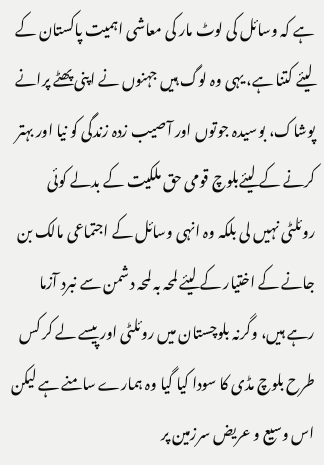ہے کہ وسائل کی لوٹ مار کی معاشی اہمیت پاکستان کے لیئے کتنا ہے، یہی وہ لوگ ہیں جہنوں نے اپنی پھٹے پرانے پوشاک، بوسیدہ جوتوں اور آصیب زدہ زندگی کو نیا اور بہتر کرنے کے لیئےبلوچ قومی حق ملکیت کے بدلے کوئی روئلٹی نہیں لی بلکہ وہ انہی وسائل کے اجتماعی مالک بن جانے کے اختیار کے لیئے لمحہ بہ لمحہ دشمن سے نبرد آزما رہے ہیں، وگرنہ بلوچستان میں روئلٹی اور پیسے لے کر کس طرح بلوچ مڈی کا سودا کیا گیا وہ ہمارے سامنے ہے لیکن اس وسیع و عریض سرزمین پر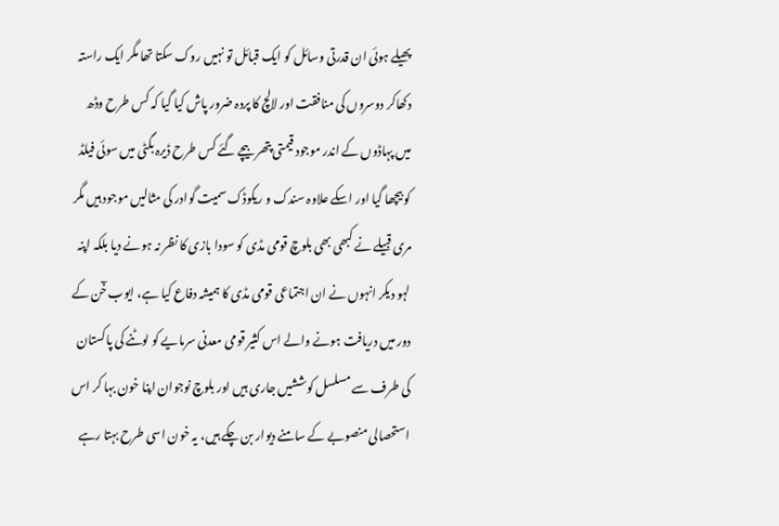پھیلے ہوئی ان قدرتی وسائل کو ایک قبائل تو نہیں روک سکتا تھا مگر ایک راستہ دکھاکر دوسروں کی منافقت اور لالچ کا پردہ ضرور پاش کیا گیا کہ کس طرح وڈھ میں پہاڈوں کے اندر موجود قیمتی پتھر بیچے گئے کس طرح ڈیرہ بگٹی میں سوئی فیلڈ کو بیچھا گیا اور اسکے علاوہ سندک و ریکوڈک سمیت گوادر کی مثالیں موجود ہیں مگر مری قبیلے نے کبھی بھی بلوچ قومی مڈی کو سودا بازی کا نظر نہ ہونے دیا بلکہ اپنہ لہو دیکر انہوں نے ان اجتماعی قومی مڈی کا ہمیشہ دفاع کیا ہے، ایوب خٓن کے دور میں دریافت ہونے والے اس کثیر قومی معدنی سرمایے کو لوٹنے کی پاکستان کی طرف سے مسلسل کوششیں جاری ہیں اور بلوچ نوجوان اپنا خون بہا کر اس استحصالی منصوبے کے سامنے دیوار بن چکے ہیں، یہ خون اسی طرح بہتا رہے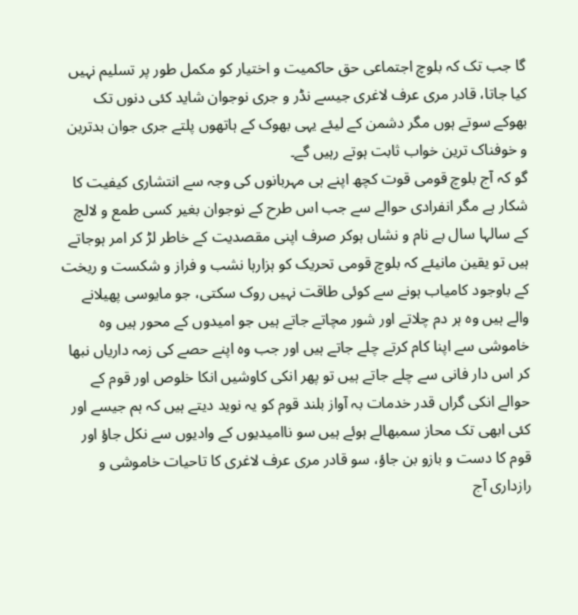گا جب تک کہ بلوچ اجتماعی حق حاکمیت و اختیار کو مکمل طور پر تسلیم نہیں کیا جاتا، قادر مری عرف لاغری جیسے نڈر و جری نوجوان شاید کئی دنوں تک بھوکے سوتے ہوں مگر دشمن کے لیئے یہی بھوک کے ہاتھوں پلتے جری جوان بدترین و خوفناک ترین خواب ثابت ہوتے رہیں گے۔
گو کہ آج بلوچ قومی قوت کچھ اپنے ہی مہربانوں کی وجہ سے انتشاری کیفیت کا شکار ہے مگر انفرادی حوالے سے جب اس طرح کے نوجوان بغیر کسی طمع و لالچ کے سالہا سال بے نام و نشاں ہوکر صرف اپنی مقصدیت کے خاطر لڑ کر امر ہوجاتے ہیں تو یقین مانیئے کہ بلوچ قومی تحریک کو ہزارہا نشب و فراز و شکست و ریخت کے باوجود کامیاب ہونے سے کوئی طاقت نہیں روک سکتی، جو مایوسی پھیلانے والے ہیں وہ ہر دم چلاتے اور شور مچاتے جاتے ہیں جو امیدوں کے محور ہیں وہ خاموشی سے اپنا کام کرتے چلے جاتے ہیں اور جب وہ اپنے حصے کی زمہ داریاں نبھا کر اس دار فانی سے چلے جاتے ہیں تو پھر انکی کاوشیں انکا خلوص اور قوم کے حوالے انکی گراں قدر خدمات بہ آواز بلند قوم کو یہ نوید دیتے ہیں کہ ہم جیسے اور کئی ابھی تک محاز سمبھالے ہوئے ہیں سو ناامیدیوں کے وادیوں سے نکل جاؤ اور قوم کا دست و بازو بن جاؤ، سو قادر مری عرف لاغری کا تاحیات خاموشی و رازداری آج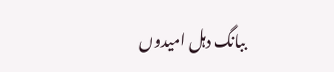ببانگ دہل امیدوں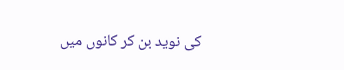کی نوید بن کر کانوں میں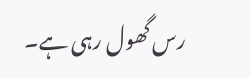رس گھول رہی ہے۔